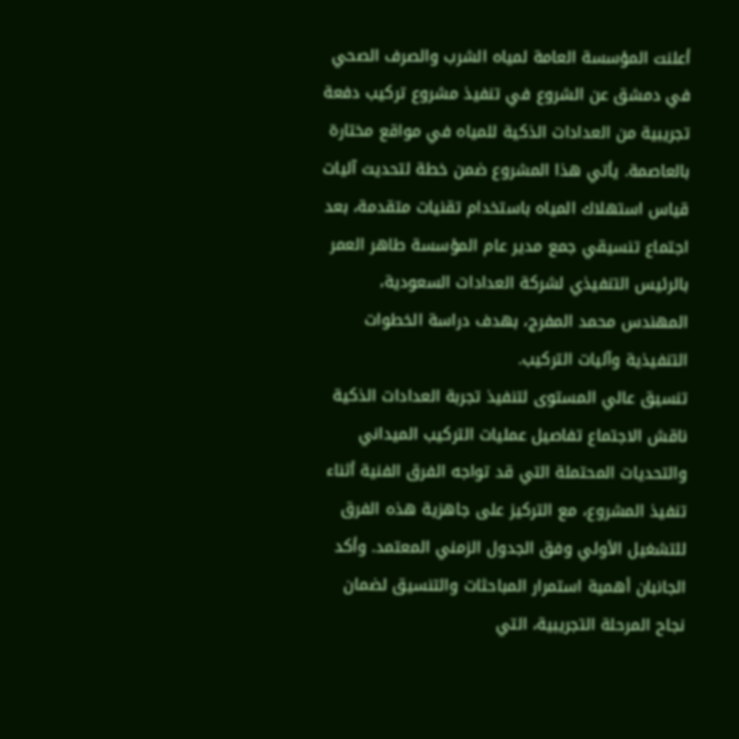أعلنت المؤسسة العامة لمياه الشرب والصرف الصحي في دمشق عن الشروع في تنفيذ مشروع تركيب دفعة تجريبية من العدادات الذكية للمياه في مواقع مختارة بالعاصمة. يأتي هذا المشروع ضمن خطة لتحديث آليات قياس استهلاك المياه باستخدام تقنيات متقدمة، بعد اجتماع تنسيقي جمع مدير عام المؤسسة طاهر العمر بالرئيس التنفيذي لشركة العدادات السعودية، المهندس محمد المفرج، بهدف دراسة الخطوات التنفيذية وآليات التركيب.
تنسيق عالي المستوى لتنفيذ تجربة العدادات الذكية
ناقش الاجتماع تفاصيل عمليات التركيب الميداني والتحديات المحتملة التي قد تواجه الفرق الفنية أثناء تنفيذ المشروع، مع التركيز على جاهزية هذه الفرق للتشغيل الأولي وفق الجدول الزمني المعتمد. وأكد الجانبان أهمية استمرار المباحثات والتنسيق لضمان نجاح المرحلة التجريبية، التي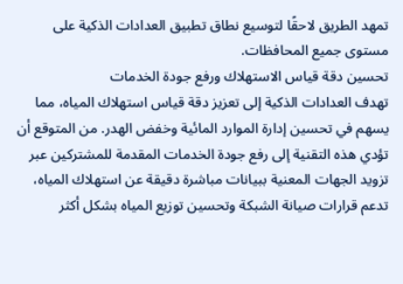تمهد الطريق لاحقًا لتوسيع نطاق تطبيق العدادات الذكية على مستوى جميع المحافظات.
تحسين دقة قياس الاستهلاك ورفع جودة الخدمات
تهدف العدادات الذكية إلى تعزيز دقة قياس استهلاك المياه، مما يسهم في تحسين إدارة الموارد المائية وخفض الهدر. من المتوقع أن تؤدي هذه التقنية إلى رفع جودة الخدمات المقدمة للمشتركين عبر تزويد الجهات المعنية ببيانات مباشرة دقيقة عن استهلاك المياه، تدعم قرارات صيانة الشبكة وتحسين توزيع المياه بشكل أكثر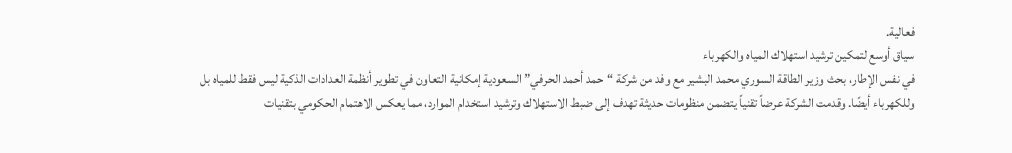فعالية.
سياق أوسع لتمكين ترشيد استهلاك المياه والكهرباء
في نفس الإطار، بحث وزير الطاقة السوري محمد البشير مع وفد من شركة “حمد أحمد الحرفي” السعودية إمكانية التعاون في تطوير أنظمة العدادات الذكية ليس فقط للمياه بل وللكهرباء أيضًا. وقدمت الشركة عرضاً تقنياً يتضمن منظومات حديثة تهدف إلى ضبط الاستهلاك وترشيد استخدام الموارد، مما يعكس الاهتمام الحكومي بتقنيات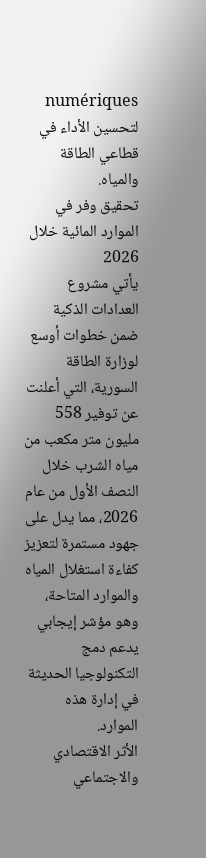numériques لتحسين الأداء في قطاعي الطاقة والمياه.
تحقيق وفر في الموارد المائية خلال 2026
يأتي مشروع العدادات الذكية ضمن خطوات أوسع لوزارة الطاقة السورية، التي أعلنت عن توفير 558 مليون متر مكعب من مياه الشرب خلال النصف الأول من عام 2026، مما يدل على جهود مستمرة لتعزيز كفاءة استغلال المياه والموارد المتاحة، وهو مؤشر إيجابي يدعم دمج التكنولوجيا الحديثة في إدارة هذه الموارد.
الأثر الاقتصادي والاجتماعي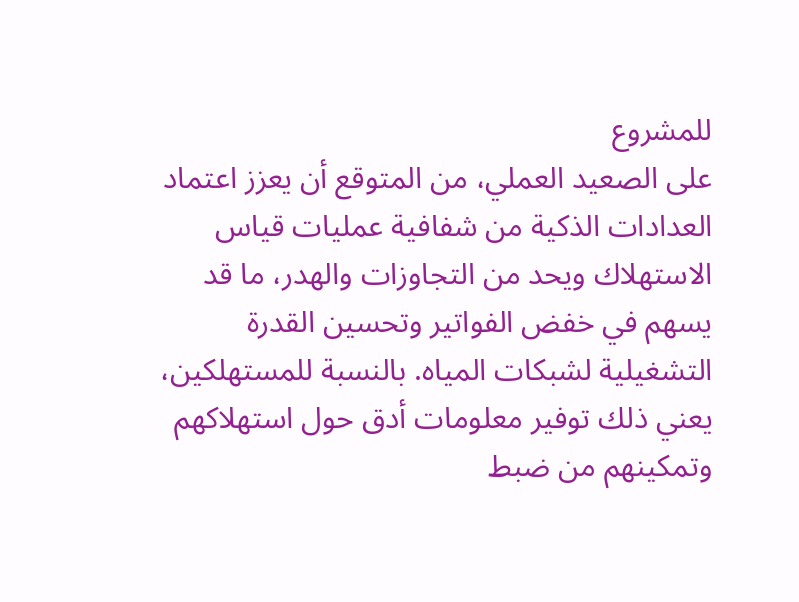للمشروع
على الصعيد العملي، من المتوقع أن يعزز اعتماد العدادات الذكية من شفافية عمليات قياس الاستهلاك ويحد من التجاوزات والهدر، ما قد يسهم في خفض الفواتير وتحسين القدرة التشغيلية لشبكات المياه. بالنسبة للمستهلكين، يعني ذلك توفير معلومات أدق حول استهلاكهم وتمكينهم من ضبط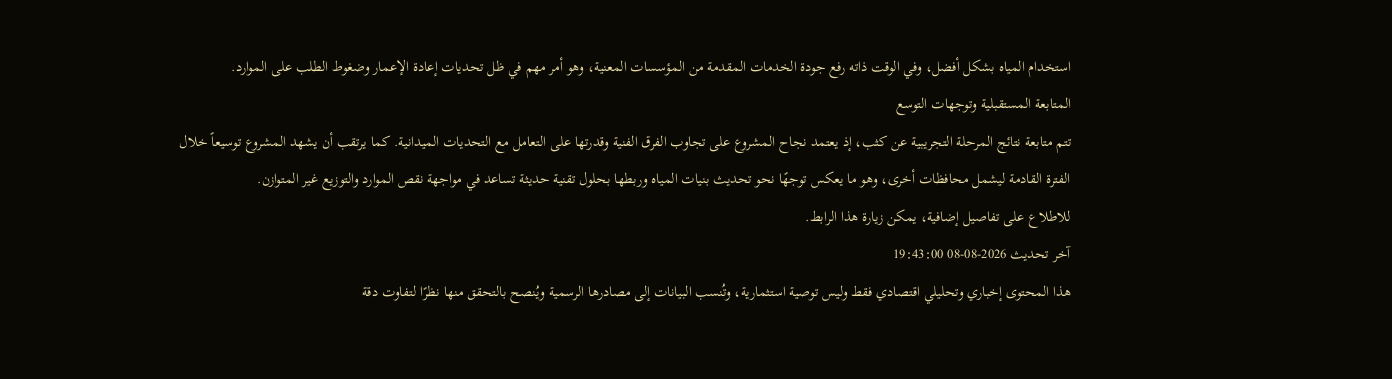استخدام المياه بشكل أفضل، وفي الوقت ذاته رفع جودة الخدمات المقدمة من المؤسسات المعنية، وهو أمر مهم في ظل تحديات إعادة الإعمار وضغوط الطلب على الموارد.
المتابعة المستقبلية وتوجهات التوسع
تتم متابعة نتائج المرحلة التجريبية عن كثب، إذ يعتمد نجاح المشروع على تجاوب الفرق الفنية وقدرتها على التعامل مع التحديات الميدانية. كما يرتقب أن يشهد المشروع توسيعاً خلال الفترة القادمة ليشمل محافظات أخرى، وهو ما يعكس توجهًا نحو تحديث بنيات المياه وربطها بحلول تقنية حديثة تساعد في مواجهة نقص الموارد والتوزيع غير المتوازن.
للاطلاع على تفاصيل إضافية، يمكن زيارة هذا الرابط.
آخر تحديث 2026-08-08 19:43:00
هذا المحتوى إخباري وتحليلي اقتصادي فقط وليس توصية استثمارية، وتُنسب البيانات إلى مصادرها الرسمية ويُنصح بالتحقق منها نظرًا لتفاوت دقة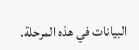البيانات في هذه المرحلة.